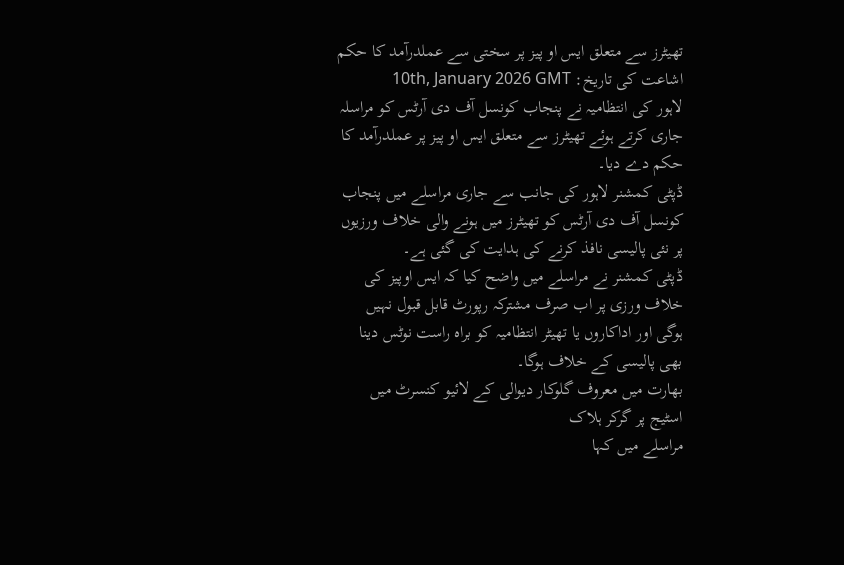تھیٹرز سے متعلق ایس او پیز پر سختی سے عملدرآمد کا حکم
اشاعت کی تاریخ: 10th, January 2026 GMT
لاہور کی انتظامیہ نے پنجاب کونسل آف دی آرٹس کو مراسلہ جاری کرتے ہوئے تھیٹرز سے متعلق ایس او پیز پر عملدرآمد کا حکم دے دیا۔
ڈپٹی کمشنر لاہور کی جانب سے جاری مراسلے میں پنجاب کونسل آف دی آرٹس کو تھیٹرز میں ہونے والی خلاف ورزیوں پر نئی پالیسی نافذ کرنے کی ہدایت کی گئی ہے۔
ڈپٹی کمشنر نے مراسلے میں واضح کیا کہ ایس اوپیز کی خلاف ورزی پر اب صرف مشترکہ رپورٹ قابل قبول نہیں ہوگی اور اداکاروں یا تھیٹر انتظامیہ کو براہ راست نوٹس دینا بھی پالیسی کے خلاف ہوگا۔
بھارت میں معروف گلوکار دیوالی کے لائیو کنسرٹ میں اسٹیج پر گرکر ہلاک
مراسلے میں کہا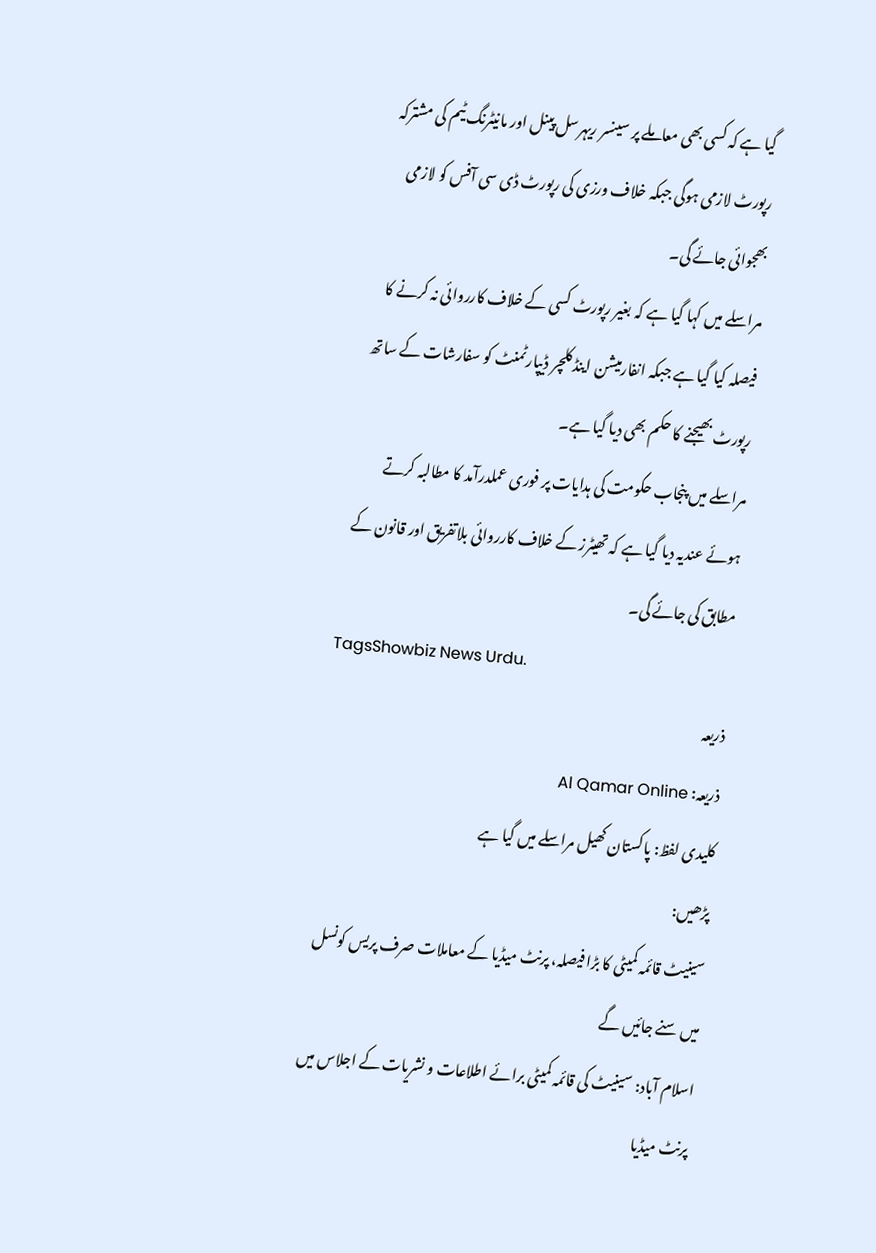گیا ہے کہ کسی بھی معاملے پر سینسر ریہرسل پینل اور مانیٹرنگ ٹیم کی مشترکہ رپورٹ لازمی ہوگی جبکہ خلاف ورزی کی رپورٹ ڈی سی آفس کو لازمی بھجوائی جائے گی۔
مراسلے میں کہا گیا ہے کہ بغیر رپورٹ کسی کے خلاف کارروائی نہ کرنے کا فیصلہ کیا گیا ہے جبکہ انفارمیشن اینڈ کلچر ڈیپارٹمنٹ کو سفارشات کے ساتھ رپورٹ بھیجنے کا حکم بھی دیا گیا ہے۔
مراسلے میں پنجاب حکومت کی ہدایات پر فوری عملدرآمد کا مطالبہ کرتے ہوئے عندیہ دیا گیا ہے کہ تھیٹرز کے خلاف کارروائی بلاتفریق اور قانون کے مطابق کی جائے گی۔
TagsShowbiz News Urdu.
ذریعہ
ذریعہ: Al Qamar Online
کلیدی لفظ: پاکستان کھیل مراسلے میں گیا ہے
پڑھیں:
سینیٹ قائمہ کمیٹی کا بڑا فیصلہ، پرنٹ میڈیا کے معاملات صرف پریس کونسل میں سنے جائیں گے
اسلام آباد: سینیٹ کی قائمہ کمیٹی برائے اطلاعات و نشریات کے اجلاس میں پرنٹ میڈیا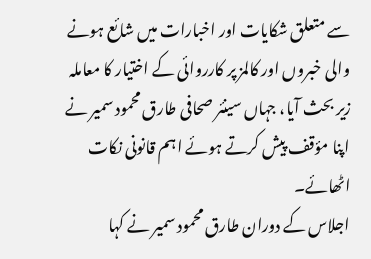سے متعلق شکایات اور اخبارات میں شائع ہونے والی خبروں اور کالمز پر کارروائی کے اختیار کا معاملہ زیر بحث آیا، جہاں سینئر صحافی طارق محمود سمیر نے اپنا مؤقف پیش کرتے ہوئے اہم قانونی نکات اٹھائے۔
اجلاس کے دوران طارق محمود سمیر نے کہا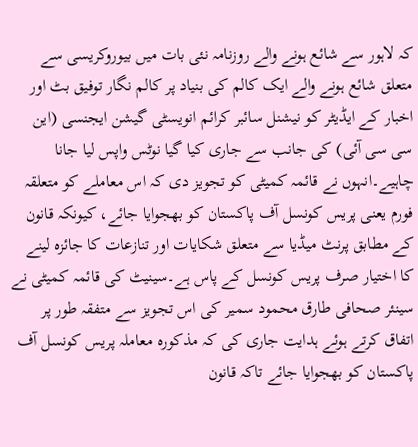کہ لاہور سے شائع ہونے والے روزنامہ نئی بات میں بیوروکریسی سے متعلق شائع ہونے والے ایک کالم کی بنیاد پر کالم نگار توفیق بٹ اور اخبار کے ایڈیٹر کو نیشنل سائبر کرائم انویسٹی گیشن ایجنسی (این سی سی آئی) کی جانب سے جاری کیا گیا نوٹس واپس لیا جانا چاہیے۔انہوں نے قائمہ کمیٹی کو تجویز دی کہ اس معاملے کو متعلقہ فورم یعنی پریس کونسل آف پاکستان کو بھجوایا جائے، کیونکہ قانون کے مطابق پرنٹ میڈیا سے متعلق شکایات اور تنازعات کا جائزہ لینے کا اختیار صرف پریس کونسل کے پاس ہے۔سینیٹ کی قائمہ کمیٹی نے سینئر صحافی طارق محمود سمیر کی اس تجویز سے متفقہ طور پر اتفاق کرتے ہوئے ہدایت جاری کی کہ مذکورہ معاملہ پریس کونسل آف پاکستان کو بھجوایا جائے تاکہ قانون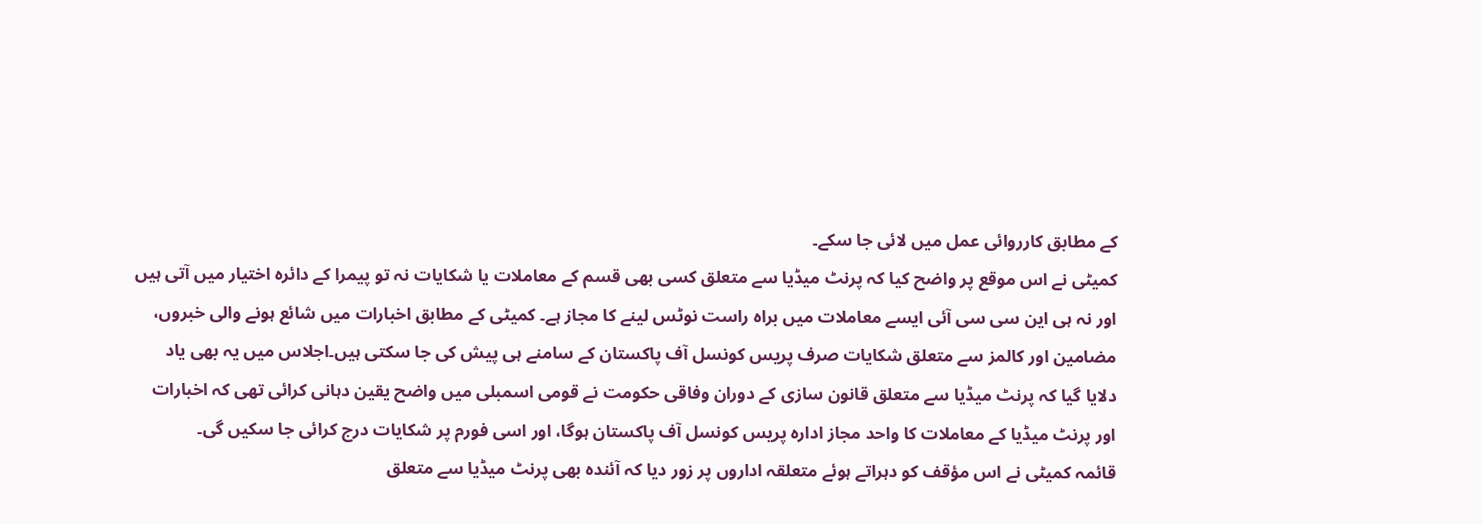کے مطابق کارروائی عمل میں لائی جا سکے۔
کمیٹی نے اس موقع پر واضح کیا کہ پرنٹ میڈیا سے متعلق کسی بھی قسم کے معاملات یا شکایات نہ تو پیمرا کے دائرہ اختیار میں آتی ہیں اور نہ ہی این سی سی آئی ایسے معاملات میں براہ راست نوٹس لینے کا مجاز ہے۔ کمیٹی کے مطابق اخبارات میں شائع ہونے والی خبروں، مضامین اور کالمز سے متعلق شکایات صرف پریس کونسل آف پاکستان کے سامنے ہی پیش کی جا سکتی ہیں۔اجلاس میں یہ بھی یاد دلایا گیا کہ پرنٹ میڈیا سے متعلق قانون سازی کے دوران وفاقی حکومت نے قومی اسمبلی میں واضح یقین دہانی کرائی تھی کہ اخبارات اور پرنٹ میڈیا کے معاملات کا واحد مجاز ادارہ پریس کونسل آف پاکستان ہوگا، اور اسی فورم پر شکایات درج کرائی جا سکیں گی۔
قائمہ کمیٹی نے اس مؤقف کو دہراتے ہوئے متعلقہ اداروں پر زور دیا کہ آئندہ بھی پرنٹ میڈیا سے متعلق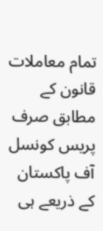تمام معاملات قانون کے مطابق صرف پریس کونسل آف پاکستان کے ذریعے ہی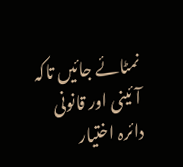نمٹائے جائیں تاکہ آئینی اور قانونی دائرہ اختیار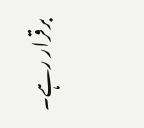برقرار رہے۔